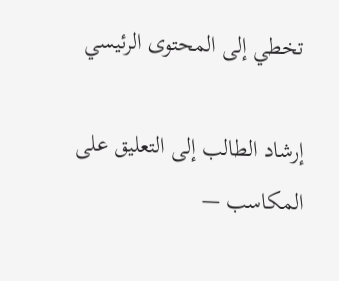تخطي إلى المحتوى الرئيسي

إرشاد الطالب إلى التعليق على المكاسب —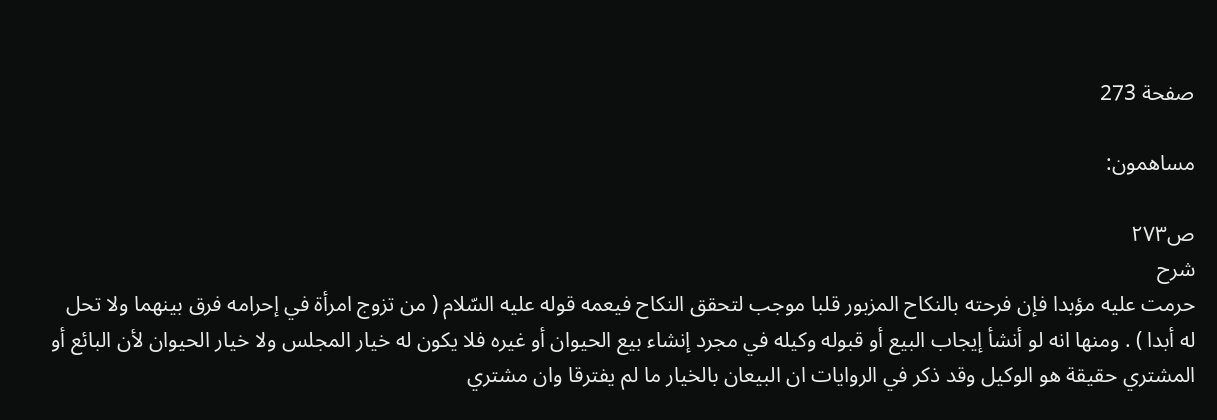صفحة 273

مساهمون:

ص٢٧٣
شرح
حرمت عليه مؤبدا فإن فرحته بالنكاح المزبور قلبا موجب لتحقق النكاح فيعمه قوله عليه السّلام ( من تزوج امرأة في إحرامه فرق بينهما ولا تحل له أبدا ) . ومنها انه لو أنشأ إيجاب البيع أو قبوله وكيله في مجرد إنشاء بيع الحيوان أو غيره فلا يكون له خيار المجلس ولا خيار الحيوان لأن البائع أو المشتري حقيقة هو الوكيل وقد ذكر في الروايات ان البيعان بالخيار ما لم يفترقا وان مشتري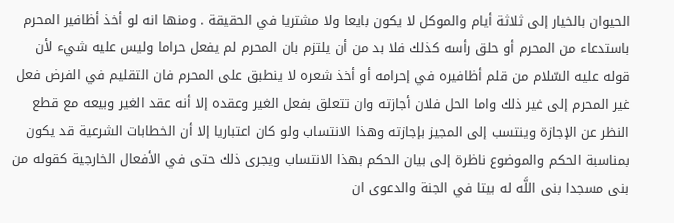الحيوان بالخيار إلى ثلاثة أيام والموكل لا يكون بايعا ولا مشتريا في الحقيقة . ومنها انه لو أخذ أظافير المحرم باستدعاء من المحرم أو حلق رأسه كذلك فلا بد من أن يلتزم بان المحرم لم يفعل حراما وليس عليه شيء لأن قوله عليه السّلام من قلم أظافيره في إحرامه أو أخذ شعره لا ينطبق على المحرم فان التقليم في الفرض فعل غير المحرم إلى غير ذلك واما الحل فلان أجازته وان تتعلق بفعل الغير وعقده إلا أنه عقد الغير وبيعه مع قطع النظر عن الإجازة وينتسب إلى المجيز بإجازته وهذا الانتساب ولو كان اعتباريا إلا أن الخطابات الشرعية قد يكون بمناسبة الحكم والموضوع ناظرة إلى بيان الحكم بهذا الانتساب ويجرى ذلك حتى في الأفعال الخارجية كقوله من بنى مسجدا بنى اللَّه له بيتا في الجنة والدعوى ان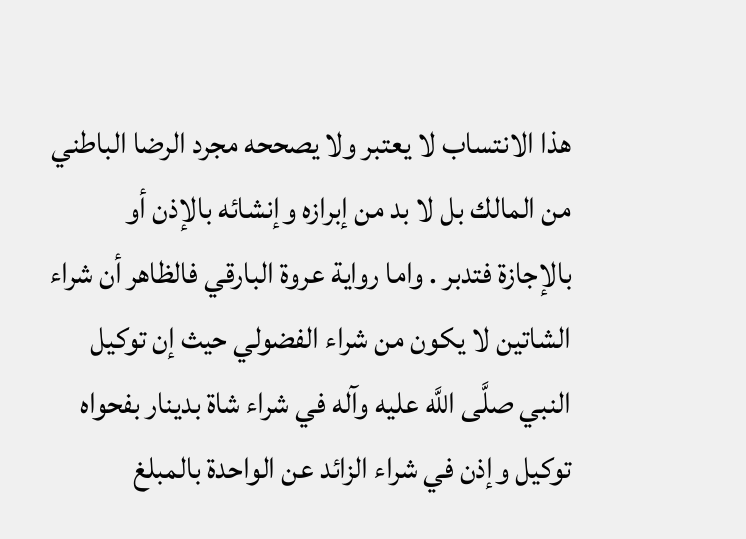هذا الانتساب لا يعتبر ولا يصححه مجرد الرضا الباطني من المالك بل لا بد من إبرازه وإنشائه بالإذن أو بالإجازة فتدبر . واما رواية عروة البارقي فالظاهر أن شراء الشاتين لا يكون من شراء الفضولي حيث إن توكيل النبي صلَّى اللَّه عليه وآله في شراء شاة بدينار بفحواه توكيل وإذن في شراء الزائد عن الواحدة بالمبلغ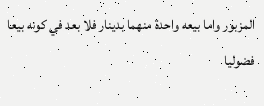المزبور واما بيعه واحدة منهما بدينار فلا بعد في كونه بيعا فضوليا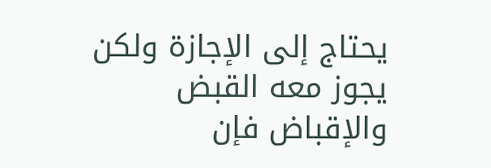يحتاج إلى الإجازة ولكن يجوز معه القبض والإقباض فإن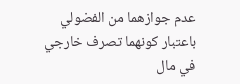عدم جوازهما من الفضولي باعتبار كونهما تصرف خارجي في مال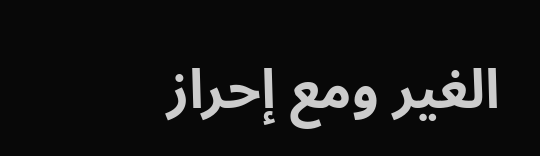الغير ومع إحراز